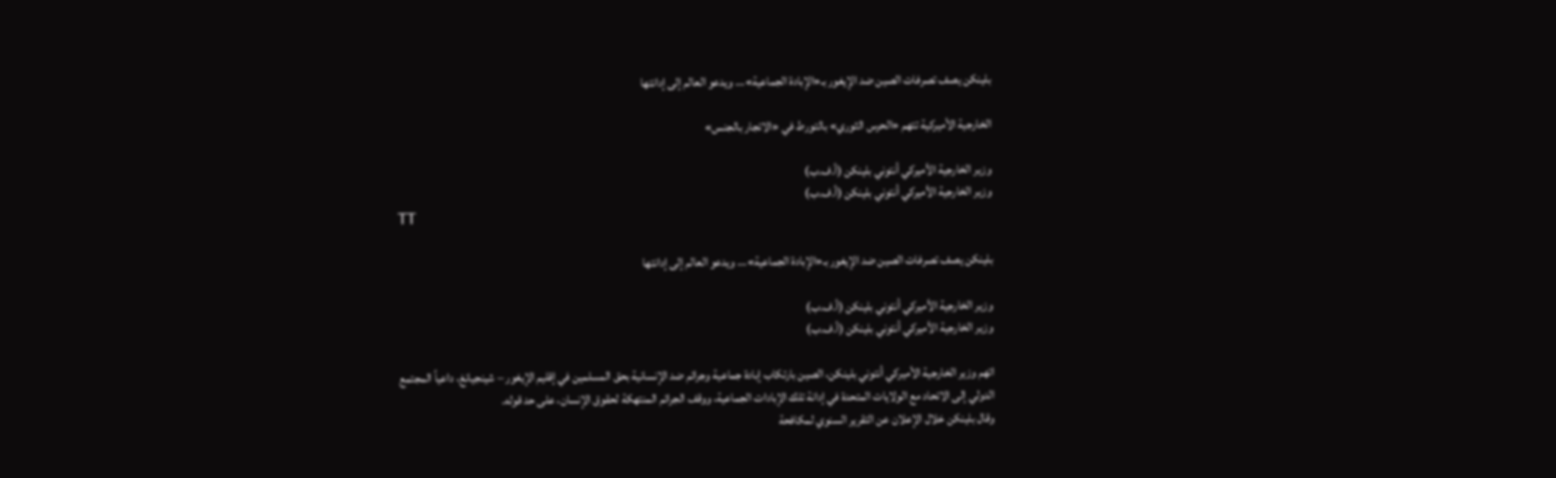بلينكن يصف تصرفات الصين ضد الإيغور بـ«الإبادة الجماعية»... ويدعو العالم إلى إدانتها

الخارجية الأميركية تتهم «الحرس الثوري» بالتورط في «الاتجار بالجنس»

وزير الخارجية الأميركي أنتوني بلينكن (أ.ف.ب)
وزير الخارجية الأميركي أنتوني بلينكن (أ.ف.ب)
TT

بلينكن يصف تصرفات الصين ضد الإيغور بـ«الإبادة الجماعية»... ويدعو العالم إلى إدانتها

وزير الخارجية الأميركي أنتوني بلينكن (أ.ف.ب)
وزير الخارجية الأميركي أنتوني بلينكن (أ.ف.ب)

اتهم وزير الخارجية الأميركي أنتوني بلينكن، الصين بارتكاب إبادة جماعية وجرائم ضد الإنسانية بحق المسلمين في إقليم الإيغور – شينجيانغ، داعياً المجتمع الدولي إلى الاتحاد مع الولايات المتحدة في إدانة تلك الإبادات الجماعية، ووقف الجرائم المنتهكة لحقوق الإنسان، على حد قوله.
وقال بلينكن خلال الإعلان عن التقرير السنوي لمكافحة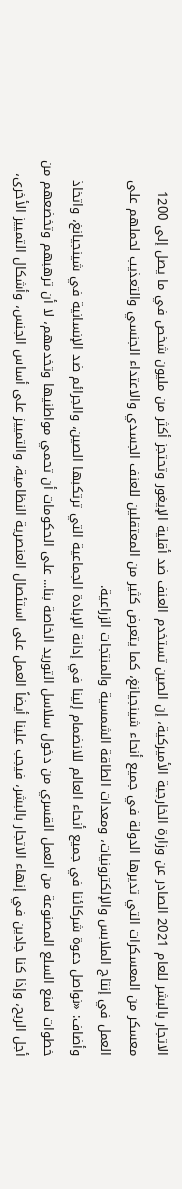الاتجار بالبشر للعام 2021 الصادر عن وزارة الخارجية الأميركية، إن الصين تستخدم العنف ضد أقلية الإيغور وتحتجز أكثر من مليون شخص في ما يصل إلى 1200 معسكر من المعسكرات التي تديرها الدولة في جميع أنحاء شينجيانغ، كما يتعرض كثير من المعتقلين للعنف الجسدي والاعتداء الجنسي والتعذيب لحملهم على العمل في إنتاج الملابس والإلكترونيات، ومعدات الطاقة الشمسية والمنتجات الزراعية.
وأضاف: «نواصل دعوة شركائنا في جميع أنحاء العالم للانضمام إلينا في إدانة الإبادة الجماعية التي ترتكبها الصين، والجرائم ضد الإنسانية في شينجيانغ، واتخاذ خطوات لمنع السلع المصنوعة من العمل القسري من دخول سلاسل التوريد الخاصة بنا... على الحكومات أن تحمي مواطنيها وتخدمهم، لا أن ترهبهم وتخضعهم من أجل الربح، وإذا كنا جادين في إنهاء الاتجار بالبشر، فيجب علينا أيضاً العمل على استئصال العنصرية النظامية، والتمييز على أساس الجنس، وأشكال التمييز الأخرى،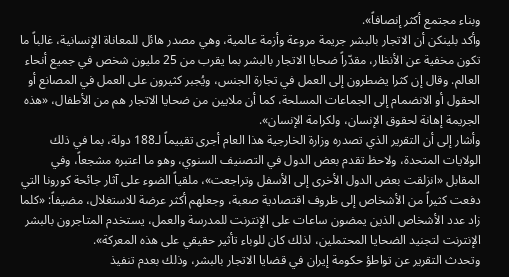وبناء مجتمع أكثر إنصافاً».
وأكد بلينكن أن الاتجار بالبشر جريمة مروعة وأزمة عالمية، وهي مصدر هائل للمعاناة الإنسانية، غالباً ما تكون مخفية عن الأنظار، مقدّراً ضحايا الاتجار بالبشر بما يقرب من 25 مليون شخص في جميع أنحاء العالم. وقال إن كثرا يضطرون إلى العمل في تجارة الجنس، ويُجبر كثيرون على العمل في المصانع أو الحقول أو الانضمام إلى الجماعات المسلحة، كما أن ملايين من ضحايا الاتجار هم من الأطفال، «هذه الجريمة إهانة لحقوق الإنسان، ولكرامة الإنسان».
وأشار إلى أن التقرير الذي تصدره وزارة الخارجية هذا العام أجرى تقييماً لـ188 دولة، بما في ذلك الولايات المتحدة، ولاحظ تقدم بعض الدول في التصنيف السنوي، وهو ما اعتبره مشجعاً، وفي المقابل «انزلقت بعض الدول الأخرى إلى الأسفل وتراجعت»، ملقياً الضوء على آثار جائحة كورونا التي دفعت كثيراً من الأشخاص إلى ظروف اقتصادية صعبة، وجعلهم أكثر عرضة للاستغلال، مضيفاً: «كلما زاد عدد الأشخاص الذين يمضون ساعات على الإنترنت للمدرسة والعمل، يستخدم المتاجرون بالبشر الإنترنت لتجنيد الضحايا المحتملين، لذلك كان للوباء تأثير حقيقي على هذه المعركة».
وتحدث التقرير عن تواطؤ حكومة إيران في قضايا الاتجار بالبشر، وذلك بعدم تنفيذ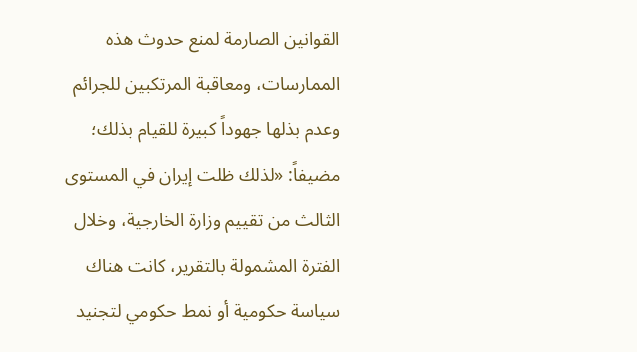القوانين الصارمة لمنع حدوث هذه الممارسات، ومعاقبة المرتكبين للجرائم وعدم بذلها جهوداً كبيرة للقيام بذلك؛ مضيفاً: «لذلك ظلت إيران في المستوى الثالث من تقييم وزارة الخارجية، وخلال الفترة المشمولة بالتقرير، كانت هناك سياسة حكومية أو نمط حكومي لتجنيد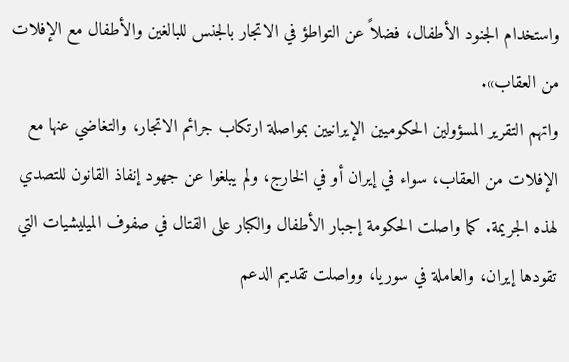واستخدام الجنود الأطفال، فضلاً عن التواطؤ في الاتجار بالجنس للبالغين والأطفال مع الإفلات من العقاب».
واتهم التقرير المسؤولين الحكوميين الإيرانيين بمواصلة ارتكاب جرائم الاتجار، والتغاضي عنها مع الإفلات من العقاب، سواء في إيران أو في الخارج، ولم يبلغوا عن جهود إنفاذ القانون للتصدي لهذه الجريمة. كما واصلت الحكومة إجبار الأطفال والكبار على القتال في صفوف الميليشيات التي تقودها إيران، والعاملة في سوريا، وواصلت تقديم الدعم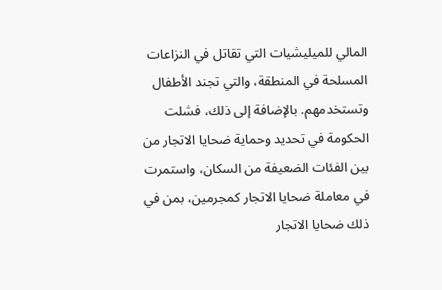المالي للميليشيات التي تقاتل في النزاعات المسلحة في المنطقة، والتي تجند الأطفال وتستخدمهم. بالإضافة إلى ذلك، فشلت الحكومة في تحديد وحماية ضحايا الاتجار من بين الفئات الضعيفة من السكان، واستمرت في معاملة ضحايا الاتجار كمجرمين، بمن في ذلك ضحايا الاتجار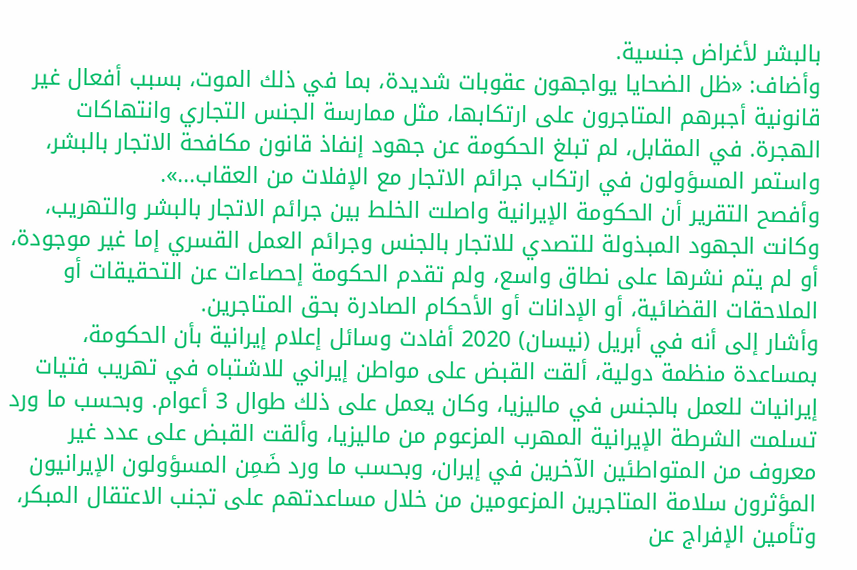بالبشر لأغراض جنسية.
وأضاف: «ظل الضحايا يواجهون عقوبات شديدة، بما في ذلك الموت، بسبب أفعال غير قانونية أجبرهم المتاجرون على ارتكابها، مثل ممارسة الجنس التجاري وانتهاكات الهجرة. في المقابل، لم تبلغ الحكومة عن جهود إنفاذ قانون مكافحة الاتجار بالبشر، واستمر المسؤولون في ارتكاب جرائم الاتجار مع الإفلات من العقاب...».
وأفصح التقرير أن الحكومة الإيرانية واصلت الخلط بين جرائم الاتجار بالبشر والتهريب، وكانت الجهود المبذولة للتصدي للاتجار بالجنس وجرائم العمل القسري إما غير موجودة، أو لم يتم نشرها على نطاق واسع، ولم تقدم الحكومة إحصاءات عن التحقيقات أو الملاحقات القضائية، أو الإدانات أو الأحكام الصادرة بحق المتاجرين.
وأشار إلى أنه في أبريل (نيسان) 2020 أفادت وسائل إعلام إيرانية بأن الحكومة، بمساعدة منظمة دولية، ألقت القبض على مواطن إيراني للاشتباه في تهريب فتيات إيرانيات للعمل بالجنس في ماليزيا، وكان يعمل على ذلك طوال 3 أعوام. وبحسب ما ورد تسلمت الشرطة الإيرانية المهرب المزعوم من ماليزيا، وألقت القبض على عدد غير معروف من المتواطئين الآخرين في إيران، وبحسب ما ورد ضَمِن المسؤولون الإيرانيون المؤثرون سلامة المتاجرين المزعومين من خلال مساعدتهم على تجنب الاعتقال المبكر، وتأمين الإفراج عن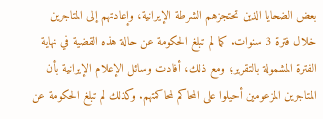بعض الضحايا الذين تحتجزهم الشرطة الإيرانية، وإعادتهم إلى المتاجرين خلال فترة 3 سنوات. كما لم تبلغ الحكومة عن حالة هذه القضية في نهاية الفترة المشمولة بالتقرير؛ ومع ذلك، أفادت وسائل الإعلام الإيرانية بأن المتاجرين المزعومين أحيلوا على المحاكم لمحاكمتهم. وكذلك لم تبلغ الحكومة عن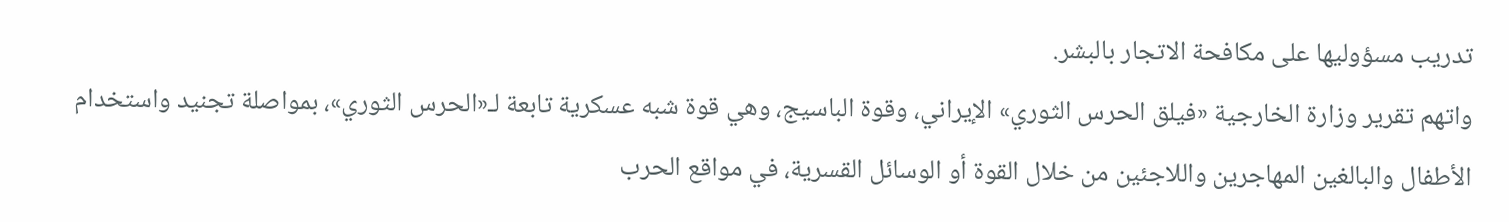تدريب مسؤوليها على مكافحة الاتجار بالبشر.
واتهم تقرير وزارة الخارجية «فيلق الحرس الثوري» الإيراني، وقوة الباسيج، وهي قوة شبه عسكرية تابعة لـ«الحرس الثوري»، بمواصلة تجنيد واستخدام الأطفال والبالغين المهاجرين واللاجئين من خلال القوة أو الوسائل القسرية، في مواقع الحرب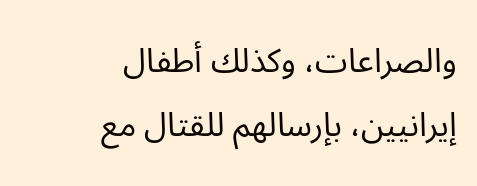والصراعات، وكذلك أطفال إيرانيين، بإرسالهم للقتال مع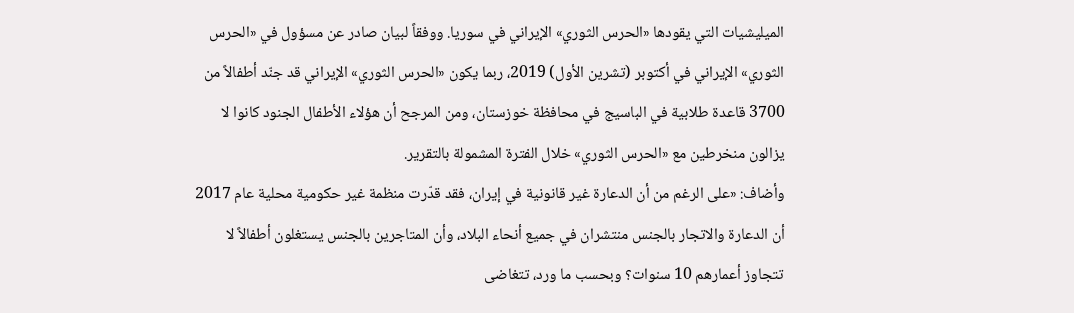الميليشيات التي يقودها «الحرس الثوري» الإيراني في سوريا. ووفقاً لبيان صادر عن مسؤول في «الحرس الثوري» الإيراني في أكتوبر (تشرين الأول) 2019، ربما يكون «الحرس الثوري» الإيراني قد جنّد أطفالاً من 3700 قاعدة طلابية في الباسيج في محافظة خوزستان، ومن المرجح أن هؤلاء الأطفال الجنود كانوا لا يزالون منخرطين مع «الحرس الثوري» خلال الفترة المشمولة بالتقرير.
وأضاف: «على الرغم من أن الدعارة غير قانونية في إيران، فقد قدّرت منظمة غير حكومية محلية عام 2017 أن الدعارة والاتجار بالجنس منتشران في جميع أنحاء البلاد، وأن المتاجرين بالجنس يستغلون أطفالاً لا تتجاوز أعمارهم 10 سنوات؟ وبحسب ما ورد، تتغاضى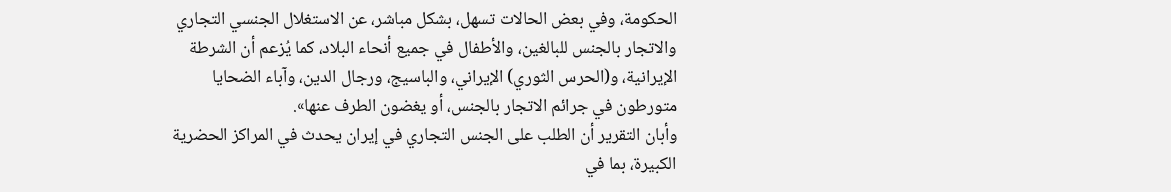الحكومة، وفي بعض الحالات تسهل، بشكل مباشر، عن الاستغلال الجنسي التجاري والاتجار بالجنس للبالغين، والأطفال في جميع أنحاء البلاد، كما يُزعم أن الشرطة الإيرانية، و(الحرس الثوري) الإيراني، والباسيج، ورجال الدين، وآباء الضحايا متورطون في جرائم الاتجار بالجنس، أو يغضون الطرف عنها».
وأبان التقرير أن الطلب على الجنس التجاري في إيران يحدث في المراكز الحضرية الكبيرة، بما في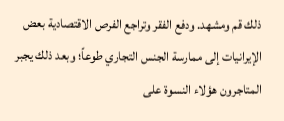ذلك قم ومشهد. ودفع الفقر وتراجع الفرص الاقتصادية بعض الإيرانيات إلى ممارسة الجنس التجاري طوعاً؛ وبعد ذلك يجبر المتاجرون هؤلاء النسوة على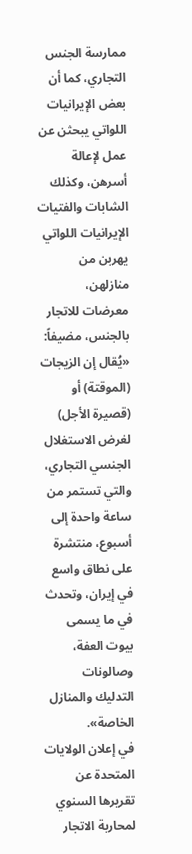ممارسة الجنس التجاري، كما أن بعض الإيرانيات اللواتي يبحثن عن عمل لإعالة أسرهن، وكذلك الشابات والفتيات الإيرانيات اللواتي يهربن من منازلهن، معرضات للاتجار بالجنس، مضيفاً: «يُقال إن الزيجات (الموقتة) أو (قصيرة الأجل) لغرض الاستغلال الجنسي التجاري، والتي تستمر من ساعة واحدة إلى أسبوع، منتشرة على نطاق واسع في إيران، وتحدث في ما يسمى بيوت العفة، وصالونات التدليك والمنازل الخاصة».
في إعلان الولايات المتحدة عن تقريرها السنوي لمحاربة الاتجار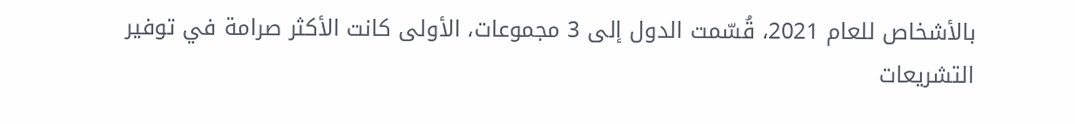بالأشخاص للعام 2021، قُسّمت الدول إلى 3 مجموعات، الأولى كانت الأكثر صرامة في توفير التشريعات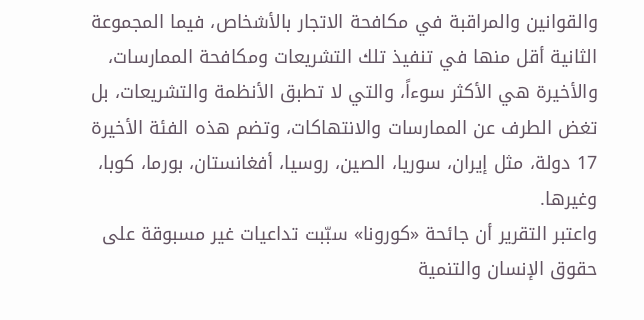والقوانين والمراقبة في مكافحة الاتجار بالأشخاص، فيما المجموعة الثانية أقل منها في تنفيذ تلك التشريعات ومكافحة الممارسات، والأخيرة هي الأكثر سوءاً، والتي لا تطبق الأنظمة والتشريعات، بل تغض الطرف عن الممارسات والانتهاكات، وتضم هذه الفئة الأخيرة 17 دولة، مثل إيران، سوريا، الصين، روسيا، أفغانستان، بورما، كوبا، وغيرها.
واعتبر التقرير أن جائحة «كورونا» سبّبت تداعيات غير مسبوقة على حقوق الإنسان والتنمية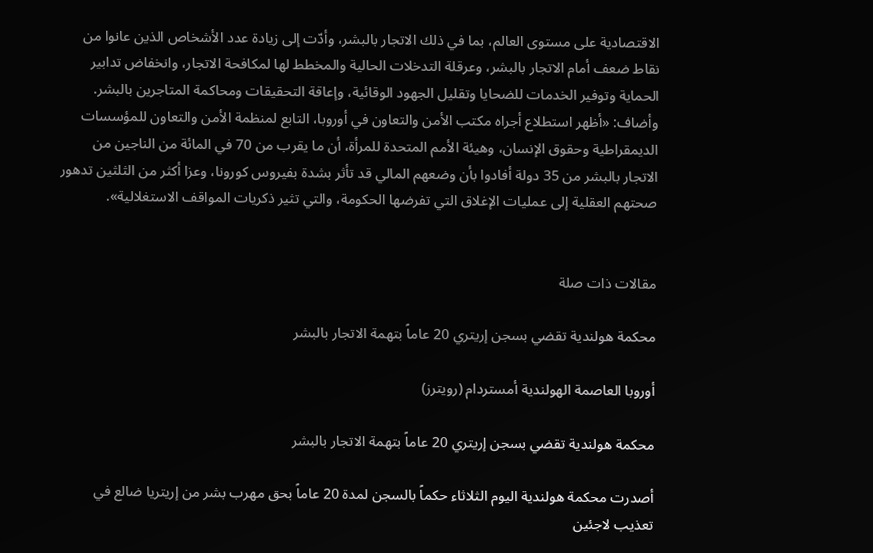الاقتصادية على مستوى العالم، بما في ذلك الاتجار بالبشر، وأدّت إلى زيادة عدد الأشخاص الذين عانوا من نقاط ضعف أمام الاتجار بالبشر، وعرقلة التدخلات الحالية والمخطط لها لمكافحة الاتجار، وانخفاض تدابير الحماية وتوفير الخدمات للضحايا وتقليل الجهود الوقائية، وإعاقة التحقيقات ومحاكمة المتاجرين بالبشر.
وأضاف: «أظهر استطلاع أجراه مكتب الأمن والتعاون في أوروبا، التابع لمنظمة الأمن والتعاون للمؤسسات الديمقراطية وحقوق الإنسان، وهيئة الأمم المتحدة للمرأة، أن ما يقرب من 70 في المائة من الناجين من الاتجار بالبشر من 35 دولة أفادوا بأن وضعهم المالي قد تأثر بشدة بفيروس كورونا، وعزا أكثر من الثلثين تدهور صحتهم العقلية إلى عمليات الإغلاق التي تفرضها الحكومة، والتي تثير ذكريات المواقف الاستغلالية».


مقالات ذات صلة

محكمة هولندية تقضي بسجن إريتري 20 عاماً بتهمة الاتجار بالبشر

أوروبا العاصمة الهولندية أمستردام (رويترز)

محكمة هولندية تقضي بسجن إريتري 20 عاماً بتهمة الاتجار بالبشر

أصدرت محكمة هولندية اليوم الثلاثاء حكماً بالسجن لمدة 20 عاماً بحق مهرب بشر من إريتريا ضالع في تعذيب لاجئين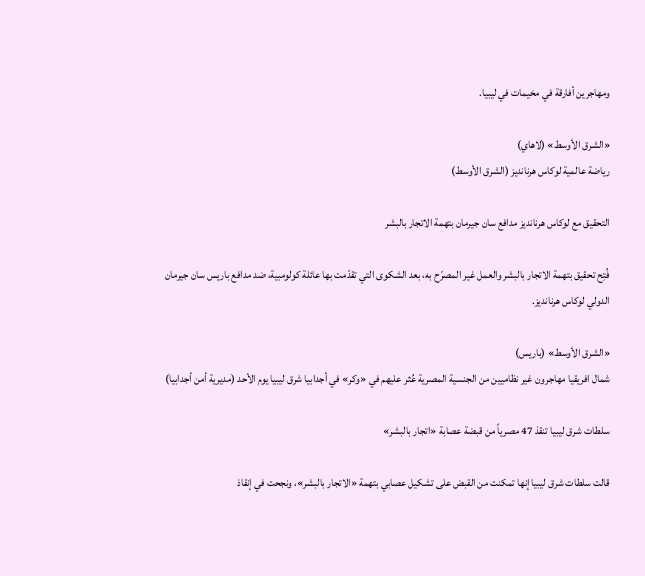ومهاجرين أفارقة في مخيمات في ليبيا.

«الشرق الأوسط» (لاهاي)
رياضة عالمية لوكاس هرنانديز (الشرق الأوسط)

التحقيق مع لوكاس هرنانديز مدافع سان جيرمان بتهمة الاتجار بالبشر

فُتِح تحقيق بتهمة الاتجار بالبشر والعمل غير المصرّح به، بعد الشكوى التي تقدّمت بها عائلة كولومبية، ضد مدافع باريس سان جيرمان الدولي لوكاس هرنانديز.

«الشرق الأوسط» (باريس)
شمال افريقيا مهاجرون غير نظاميين من الجنسية المصرية عُثر عليهم في «وكر» في أجدابيا شرق ليبيا يوم الأحد (مديرية أمن أجدابيا)

سلطات شرق ليبيا تنقذ 47 مصرياً من قبضة عصابة «اتجار بالبشر»

قالت سلطات شرق ليبيا إنها تمكنت من القبض على تشكيل عصابي بتهمة «الاتجار بالبشر»، ونجحت في إنقاذ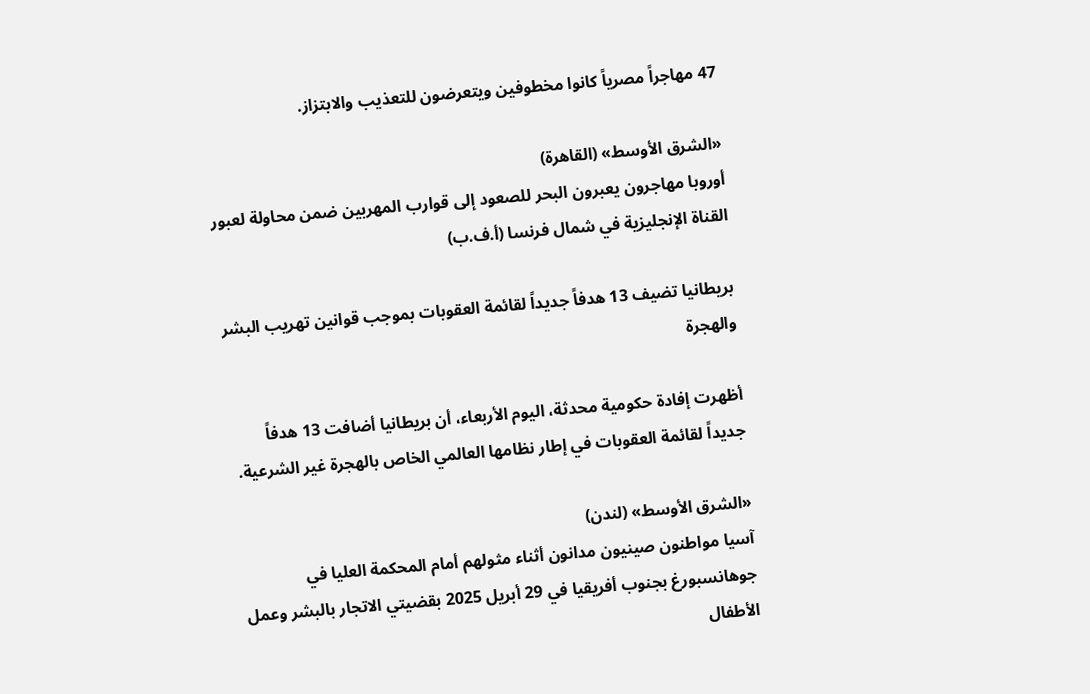47 مهاجراً مصرياً كانوا مخطوفين ويتعرضون للتعذيب والابتزاز.

«الشرق الأوسط» (القاهرة)
أوروبا مهاجرون يعبرون البحر للصعود إلى قوارب المهربين ضمن محاولة لعبور القناة الإنجليزية في شمال فرنسا (أ.ف.ب)

بريطانيا تضيف 13 هدفاً جديداً لقائمة العقوبات بموجب قوانين تهريب البشر والهجرة

أظهرت إفادة حكومية محدثة، اليوم الأربعاء، أن بريطانيا أضافت 13 هدفاً جديداً لقائمة العقوبات في إطار نظامها العالمي الخاص بالهجرة غير الشرعية.

«الشرق الأوسط» (لندن)
آسيا مواطنون صينيون مدانون أثناء مثولهم أمام المحكمة العليا في جوهانسبورغ بجنوب أفريقيا في 29 أبريل 2025 بقضيتي الاتجار بالبشر وعمل الأطفال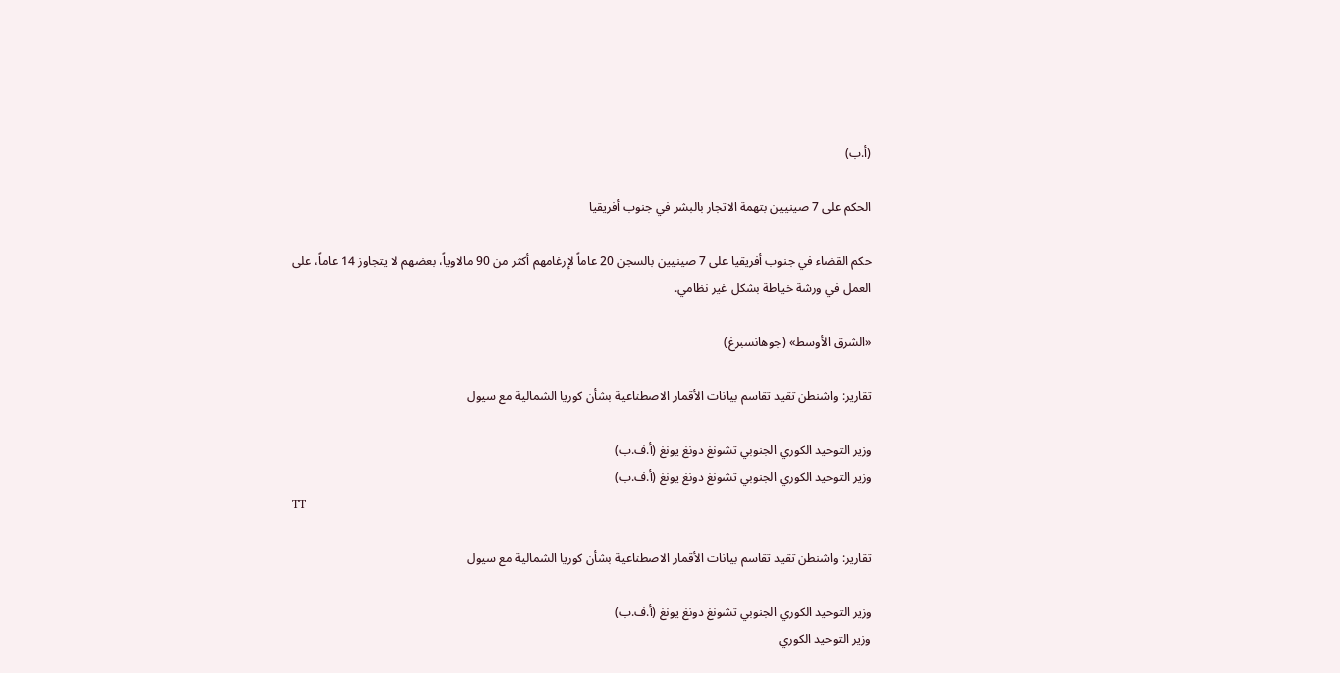(أ.ب)

الحكم على 7 صينيين بتهمة الاتجار بالبشر في جنوب أفريقيا

حكم القضاء في جنوب أفريقيا على 7 صينيين بالسجن 20 عاماً لإرغامهم أكثر من 90 مالاوياً، بعضهم لا يتجاوز 14 عاماً، على العمل في ورشة خياطة بشكل غير نظامي.

«الشرق الأوسط» (جوهانسبرغ)

تقارير: واشنطن تقيد تقاسم بيانات الأقمار الاصطناعية بشأن كوريا الشمالية مع سيول

وزير التوحيد الكوري الجنوبي تشونغ دونغ يونغ (أ.ف.ب)
وزير التوحيد الكوري الجنوبي تشونغ دونغ يونغ (أ.ف.ب)
TT

تقارير: واشنطن تقيد تقاسم بيانات الأقمار الاصطناعية بشأن كوريا الشمالية مع سيول

وزير التوحيد الكوري الجنوبي تشونغ دونغ يونغ (أ.ف.ب)
وزير التوحيد الكوري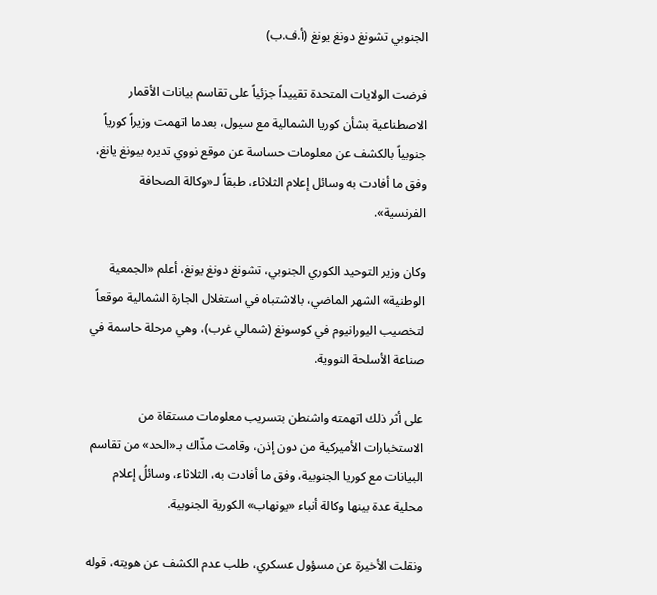الجنوبي تشونغ دونغ يونغ (أ.ف.ب)

فرضت الولايات المتحدة تقييداً جزئياً على تقاسم بيانات الأقمار الاصطناعية بشأن كوريا الشمالية مع سيول، بعدما اتهمت وزيراً كورياً جنوبياً بالكشف عن معلومات حساسة عن موقع نووي تديره بيونغ يانغ، وفق ما أفادت به وسائل إعلام الثلاثاء، طبقاً لـ«وكالة الصحافة الفرنسية».

وكان وزير التوحيد الكوري الجنوبي، تشونغ دونغ يونغ، أعلم «الجمعية الوطنية» الشهر الماضي، بالاشتباه في استغلال الجارة الشمالية موقعاً لتخصيب اليورانيوم في كوسونغ (شمالي غرب)، وهي مرحلة حاسمة في صناعة الأسلحة النووية.

على أثر ذلك اتهمته واشنطن بتسريب معلومات مستقاة من الاستخبارات الأميركية من دون إذن، وقامت مذّاك بـ«الحد» من تقاسم البيانات مع كوريا الجنوبية، وفق ما أفادت به، الثلاثاء، وسائلُ إعلام محلية عدة بينها وكالة أنباء «يونهاب» الكورية الجنوبية.

ونقلت الأخيرة عن مسؤول عسكري، طلب عدم الكشف عن هويته، قوله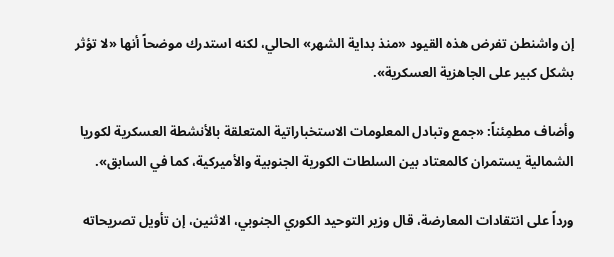إن واشنطن تفرض هذه القيود «منذ بداية الشهر» الحالي، لكنه استدرك موضحاً أنها «لا تؤثر بشكل كبير على الجاهزية العسكرية».

وأضاف مطمِئناً: «جمع وتبادل المعلومات الاستخباراتية المتعلقة بالأنشطة العسكرية لكوريا الشمالية يستمران كالمعتاد بين السلطات الكورية الجنوبية والأميركية، كما في السابق».

ورداً على انتقادات المعارضة، قال وزير التوحيد الكوري الجنوبي، الاثنين، إن تأويل تصريحاته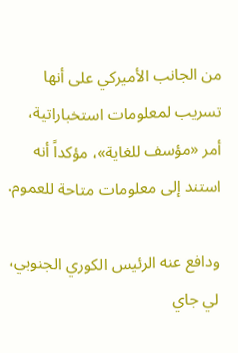من الجانب الأميركي على أنها تسريب لمعلومات استخباراتية، أمر «مؤسف للغاية»، مؤكداً أنه استند إلى معلومات متاحة للعموم.

ودافع عنه الرئيس الكوري الجنوبي، لي جاي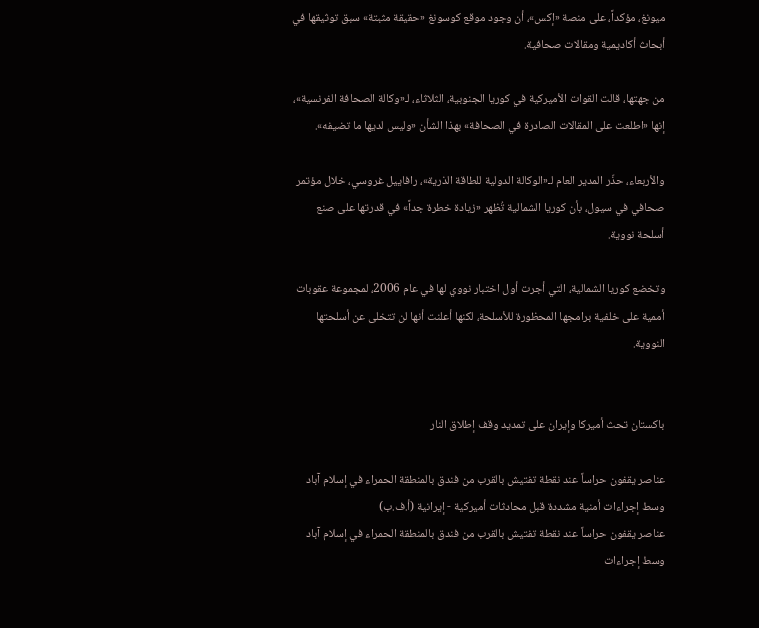ميونغ، مؤكداً، على منصة «إكس»، أن وجود موقع كوسونغ «حقيقة مثبتة» سبق توثيقها في أبحاث أكاديمية ومقالات صحافية.

من جهتها، قالت القوات الأميركية في كوريا الجنوبية، الثلاثاء، لـ«وكالة الصحافة الفرنسية»، إنها «اطلعت على المقالات الصادرة في الصحافة» بهذا الشأن «وليس لديها ما تضيفه».

والأربعاء، حذّر المدير العام لـ«الوكالة الدولية للطاقة الذرية»، رافاييل غروسي، خلال مؤتمر صحافي في سيول، بأن كوريا الشمالية تُظهر «زيادة خطرة جداً» في قدرتها على صنع أسلحة نووية.

وتخضع كوريا الشمالية، التي أجرت أول اختبار نووي لها في عام 2006، لمجموعة عقوبات أممية على خلفية برامجها المحظورة للأسلحة، لكنها أعلنت أنها لن تتخلى عن أسلحتها النووية.


باكستان تحث أميركا وإيران على تمديد وقف إطلاق النار

عناصر يقفون حراساً عند نقطة تفتيش بالقرب من فندق بالمنطقة الحمراء في إسلام آباد وسط إجراءات أمنية مشددة قبل محادثات أميركية - إيرانية (أ.ف.ب)
عناصر يقفون حراساً عند نقطة تفتيش بالقرب من فندق بالمنطقة الحمراء في إسلام آباد وسط إجراءات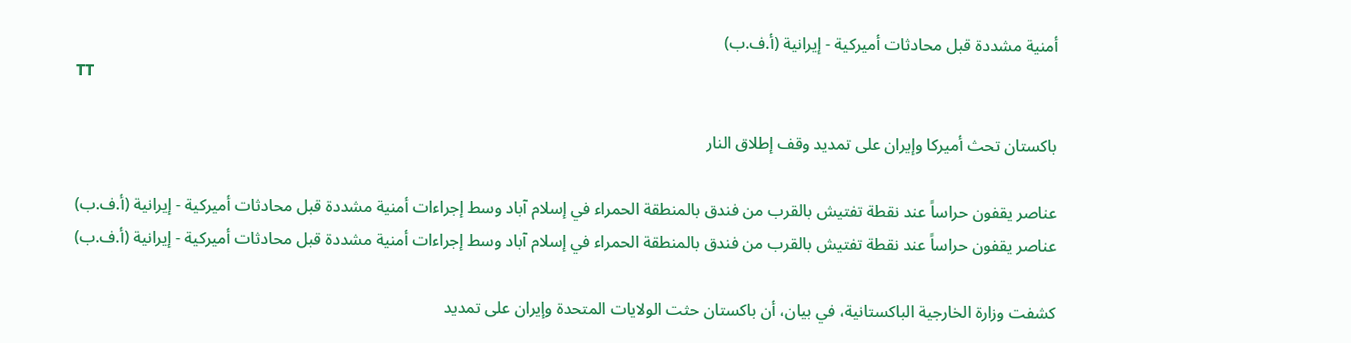أمنية مشددة قبل محادثات أميركية - إيرانية (أ.ف.ب)
TT

باكستان تحث أميركا وإيران على تمديد وقف إطلاق النار

عناصر يقفون حراساً عند نقطة تفتيش بالقرب من فندق بالمنطقة الحمراء في إسلام آباد وسط إجراءات أمنية مشددة قبل محادثات أميركية - إيرانية (أ.ف.ب)
عناصر يقفون حراساً عند نقطة تفتيش بالقرب من فندق بالمنطقة الحمراء في إسلام آباد وسط إجراءات أمنية مشددة قبل محادثات أميركية - إيرانية (أ.ف.ب)

كشفت وزارة الخارجية الباكستانية، في بيان، أن باكستان حثت الولايات المتحدة وإيران ‌على تمديد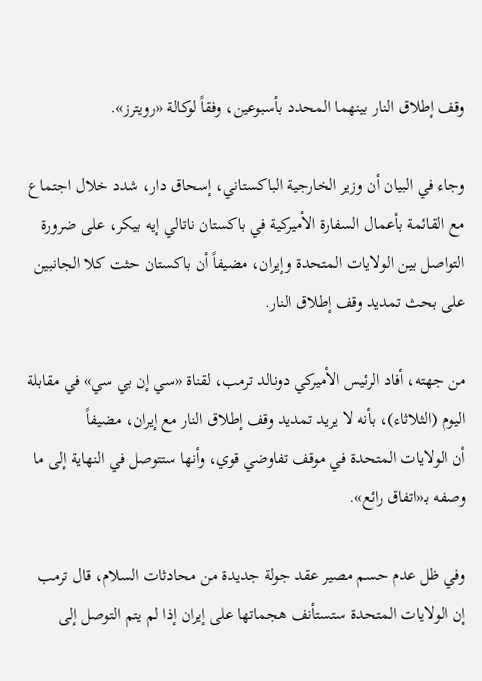وقف ‌إطلاق النار ‌بينهما المحدد بأسبوعين، وفقاً لوكالة «رويترز».

وجاء في البيان أن وزير الخارجية الباكستاني، إسحاق دار، شدد خلال اجتماع مع ‌القائمة ‌بأعمال السفارة ‌الأميركية في ‌باكستان ناتالي إيه بيكر، على ضرورة التواصل بين ‌الولايات المتحدة وإيران، مضيفاً أن باكستان حثت كلا الجانبين على بحث تمديد وقف إطلاق النار.

من جهته، أفاد الرئيس الأميركي دونالد ترمب، لقناة «سي إن بي سي» في مقابلة اليوم (الثلاثاء)، بأنه لا يريد تمديد وقف إطلاق النار مع إيران، مضيفاً أن ‌الولايات المتحدة في ‌موقف تفاوضي ‌قوي، وأنها ستتوصل في النهاية إلى ما وصفه بـ«اتفاق رائع».

وفي ظل ‌عدم حسم مصير ‌عقد جولة جديدة من محادثات السلام، قال ترمب إن الولايات المتحدة ‌ستستأنف هجماتها على إيران إذا لم يتم التوصل إلى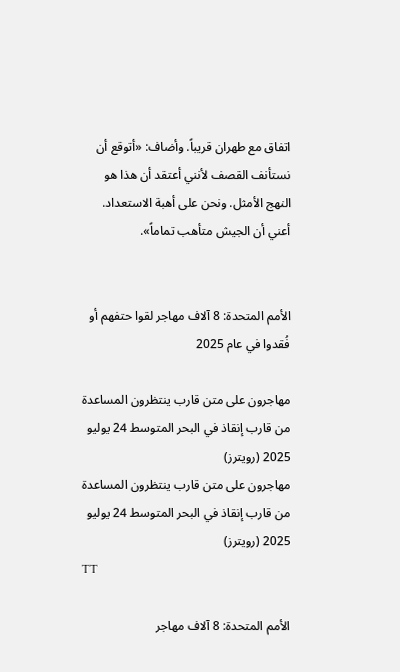اتفاق مع طهران قريباً. وأضاف: «أتوقع أن نستأنف القصف لأنني أعتقد أن هذا هو النهج الأمثل. ونحن على أهبة الاستعداد. أعني أن الجيش متأهب تماماً».


الأمم المتحدة: 8 آلاف مهاجر لقوا حتفهم أو فُقدوا في عام 2025

مهاجرون على متن قارب ينتظرون المساعدة من قارب إنقاذ في البحر المتوسط 24 يوليو 2025 (رويترز)
مهاجرون على متن قارب ينتظرون المساعدة من قارب إنقاذ في البحر المتوسط 24 يوليو 2025 (رويترز)
TT

الأمم المتحدة: 8 آلاف مهاجر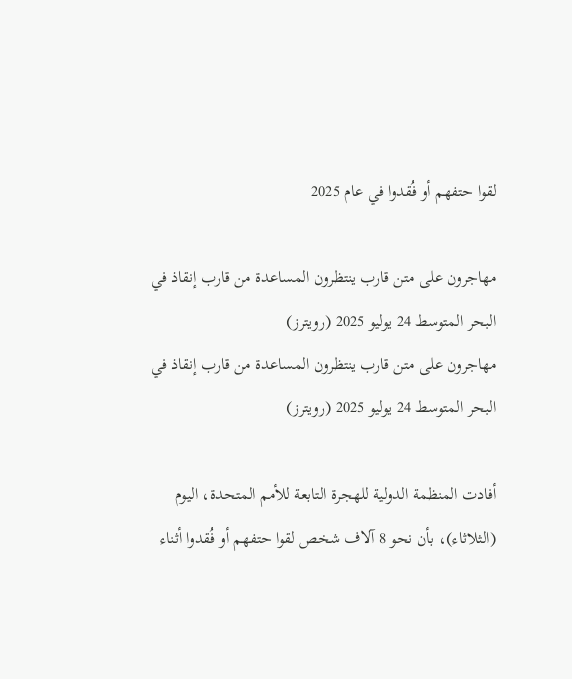لقوا حتفهم أو فُقدوا في عام 2025

مهاجرون على متن قارب ينتظرون المساعدة من قارب إنقاذ في البحر المتوسط 24 يوليو 2025 (رويترز)
مهاجرون على متن قارب ينتظرون المساعدة من قارب إنقاذ في البحر المتوسط 24 يوليو 2025 (رويترز)

أفادت المنظمة الدولية للهجرة التابعة للأمم المتحدة، اليوم (الثلاثاء)، بأن نحو 8 آلاف شخص لقوا حتفهم أو فُقدوا أثناء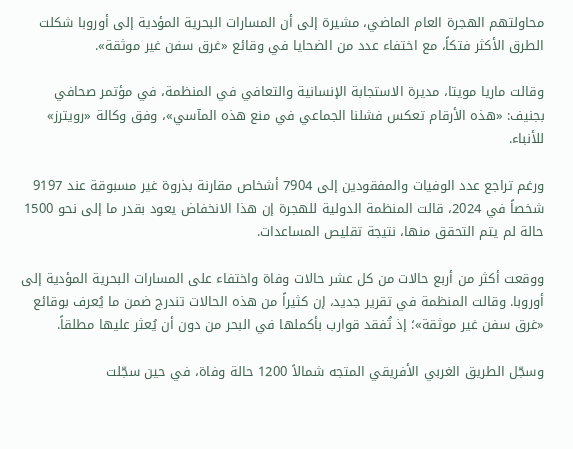محاولتهم الهجرة العام الماضي، مشيرة إلى أن المسارات البحرية المؤدية إلى أوروبا شكلت الطرق الأكثر فتكاً، مع اختفاء عدد من الضحايا في وقائع «غرق سفن غير موثقة».

وقالت ماريا مويتا، مديرة الاستجابة الإنسانية والتعافي في المنظمة، في مؤتمر صحافي بجنيف: «هذه الأرقام تعكس فشلنا الجماعي في منع هذه المآسي»، وفق وكالة «رويترز» للأنباء.

ورغم تراجع عدد الوفيات والمفقودين إلى 7904 أشخاص مقارنة بذروة غير مسبوقة عند 9197 شخصاً في 2024، قالت المنظمة الدولية للهجرة إن هذا الانخفاض يعود بقدر ما إلى نحو 1500 حالة لم يتم التحقق منها، نتيجة تقليص المساعدات.

ووقعت أكثر من أربع حالات من كل عشر حالات وفاة واختفاء على المسارات البحرية المؤدية إلى أوروبا. وقالت المنظمة في تقرير جديد، إن كثيراً من هذه الحالات تندرج ضمن ما يُعرف بوقائع «غرق سفن غير موثقة»؛ إذ تُفقد قوارب بأكملها في البحر من دون أن يُعثر عليها مطلقاً.

وسجّل الطريق الغربي الأفريقي المتجه شمالاً 1200 حالة وفاة، في حين سجّلت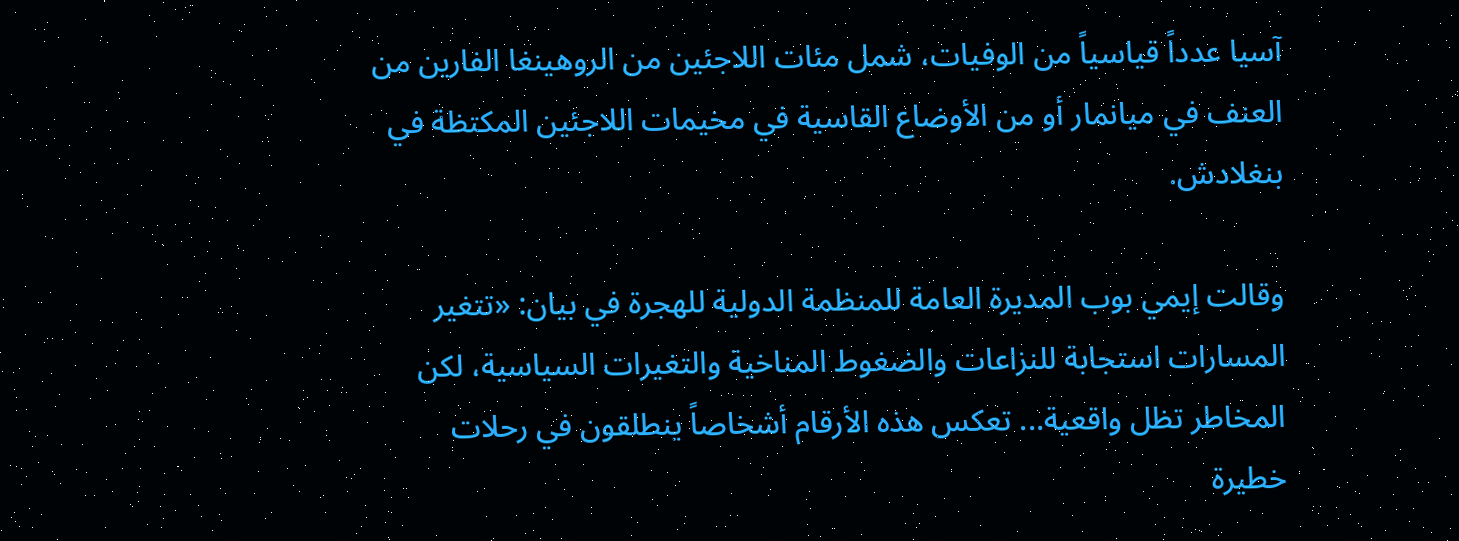آسيا عدداً قياسياً من الوفيات، شمل مئات اللاجئين من الروهينغا الفارين من العنف في ميانمار أو من الأوضاع القاسية في مخيمات اللاجئين المكتظة في بنغلادش.

وقالت إيمي بوب المديرة العامة للمنظمة الدولية للهجرة في بيان: «تتغير المسارات استجابة للنزاعات والضغوط المناخية والتغيرات السياسية، لكن المخاطر تظل واقعية... تعكس هذه الأرقام أشخاصاً ينطلقون في رحلات خطيرة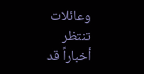وعائلات تنتظر أخباراً قد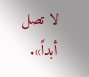لا تصل أبداً».